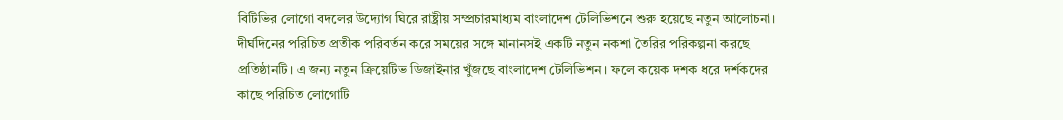বিটিভির লোগো বদলের উদ্যোগ ঘিরে রাষ্ট্রীয় সম্প্রচারমাধ্যম বাংলাদেশ টেলিভিশনে শুরু হয়েছে নতুন আলোচনা। দীর্ঘদিনের পরিচিত প্রতীক পরিবর্তন করে সময়ের সঙ্গে মানানসই একটি নতুন নকশা তৈরির পরিকল্পনা করছে প্রতিষ্ঠানটি। এ জন্য নতুন ক্রিয়েটিভ ডিজাইনার খুঁজছে বাংলাদেশ টেলিভিশন। ফলে কয়েক দশক ধরে দর্শকদের কাছে পরিচিত লোগোটি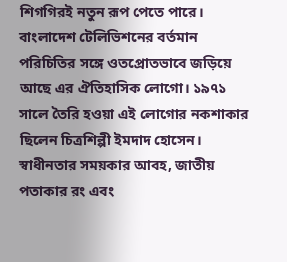শিগগিরই নতুন রূপ পেতে পারে।
বাংলাদেশ টেলিভিশনের বর্তমান পরিচিতির সঙ্গে ওতপ্রোতভাবে জড়িয়ে আছে এর ঐতিহাসিক লোগো। ১৯৭১ সালে তৈরি হওয়া এই লোগোর নকশাকার ছিলেন চিত্রশিল্পী ইমদাদ হোসেন। স্বাধীনতার সময়কার আবহ, জাতীয় পতাকার রং এবং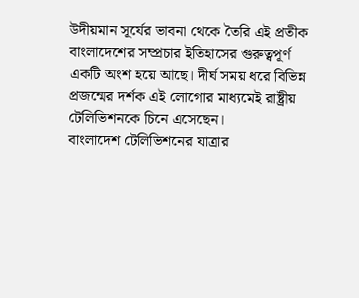উদীয়মান সূর্যের ভাবনা থেকে তৈরি এই প্রতীক বাংলাদেশের সম্প্রচার ইতিহাসের গুরুত্বপূর্ণ একটি অংশ হয়ে আছে। দীর্ঘ সময় ধরে বিভিন্ন প্রজন্মের দর্শক এই লোগোর মাধ্যমেই রাষ্ট্রীয় টেলিভিশনকে চিনে এসেছেন।
বাংলাদেশ টেলিভিশনের যাত্রার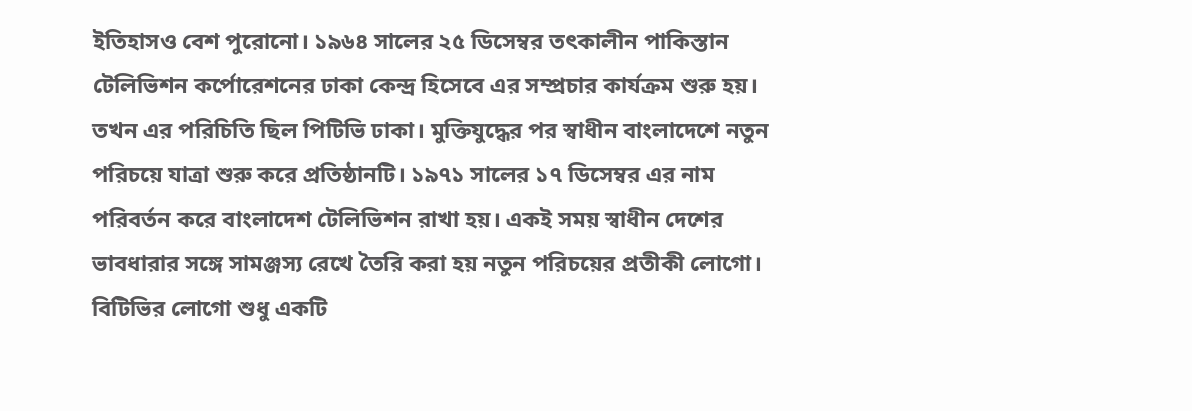ইতিহাসও বেশ পুরোনো। ১৯৬৪ সালের ২৫ ডিসেম্বর তৎকালীন পাকিস্তান টেলিভিশন কর্পোরেশনের ঢাকা কেন্দ্র হিসেবে এর সম্প্রচার কার্যক্রম শুরু হয়। তখন এর পরিচিতি ছিল পিটিভি ঢাকা। মুক্তিযুদ্ধের পর স্বাধীন বাংলাদেশে নতুন পরিচয়ে যাত্রা শুরু করে প্রতিষ্ঠানটি। ১৯৭১ সালের ১৭ ডিসেম্বর এর নাম পরিবর্তন করে বাংলাদেশ টেলিভিশন রাখা হয়। একই সময় স্বাধীন দেশের ভাবধারার সঙ্গে সামঞ্জস্য রেখে তৈরি করা হয় নতুন পরিচয়ের প্রতীকী লোগো।
বিটিভির লোগো শুধু একটি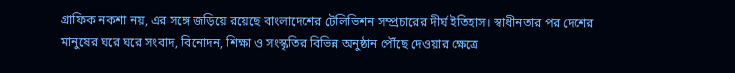গ্রাফিক নকশা নয়, এর সঙ্গে জড়িয়ে রয়েছে বাংলাদেশের টেলিভিশন সম্প্রচারের দীর্ঘ ইতিহাস। স্বাধীনতার পর দেশের মানুষের ঘরে ঘরে সংবাদ, বিনোদন, শিক্ষা ও সংস্কৃতির বিভিন্ন অনুষ্ঠান পৌঁছে দেওয়ার ক্ষেত্রে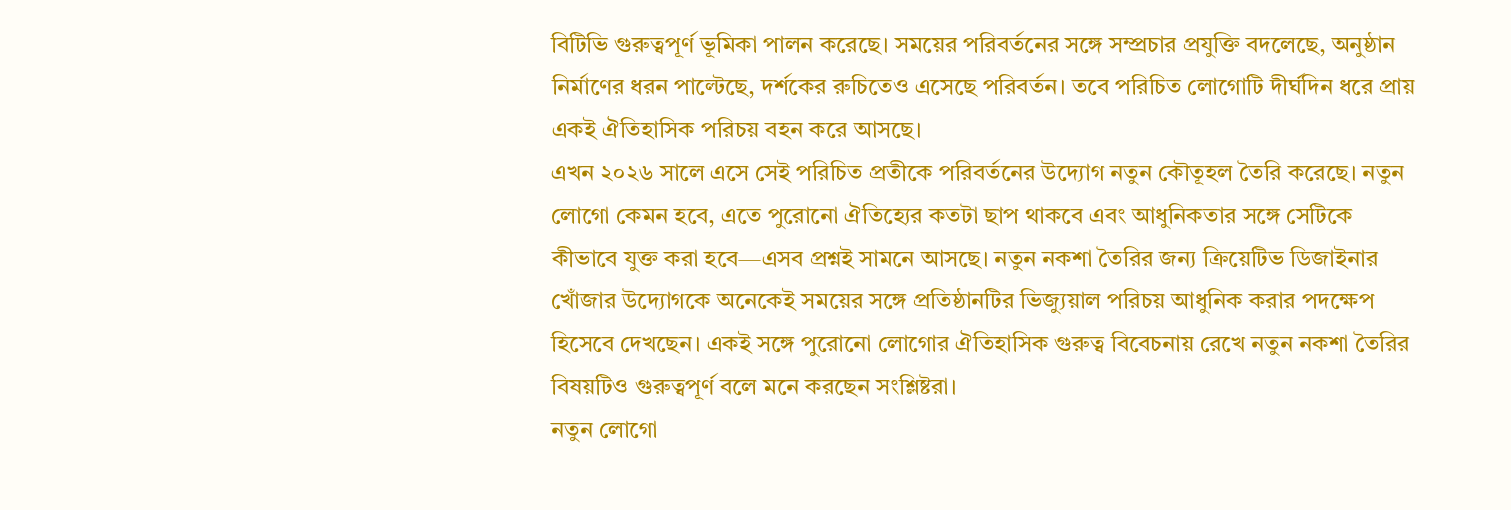বিটিভি গুরুত্বপূর্ণ ভূমিকা পালন করেছে। সময়ের পরিবর্তনের সঙ্গে সম্প্রচার প্রযুক্তি বদলেছে, অনুষ্ঠান নির্মাণের ধরন পাল্টেছে, দর্শকের রুচিতেও এসেছে পরিবর্তন। তবে পরিচিত লোগোটি দীর্ঘদিন ধরে প্রায় একই ঐতিহাসিক পরিচয় বহন করে আসছে।
এখন ২০২৬ সালে এসে সেই পরিচিত প্রতীকে পরিবর্তনের উদ্যোগ নতুন কৌতূহল তৈরি করেছে। নতুন লোগো কেমন হবে, এতে পুরোনো ঐতিহ্যের কতটা ছাপ থাকবে এবং আধুনিকতার সঙ্গে সেটিকে কীভাবে যুক্ত করা হবে—এসব প্রশ্নই সামনে আসছে। নতুন নকশা তৈরির জন্য ক্রিয়েটিভ ডিজাইনার খোঁজার উদ্যোগকে অনেকেই সময়ের সঙ্গে প্রতিষ্ঠানটির ভিজ্যুয়াল পরিচয় আধুনিক করার পদক্ষেপ হিসেবে দেখছেন। একই সঙ্গে পুরোনো লোগোর ঐতিহাসিক গুরুত্ব বিবেচনায় রেখে নতুন নকশা তৈরির বিষয়টিও গুরুত্বপূর্ণ বলে মনে করছেন সংশ্লিষ্টরা।
নতুন লোগো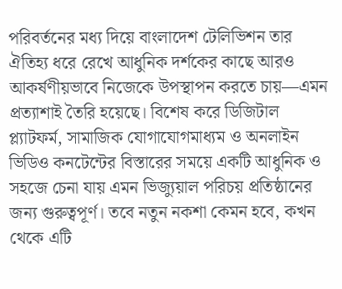পরিবর্তনের মধ্য দিয়ে বাংলাদেশ টেলিভিশন তার ঐতিহ্য ধরে রেখে আধুনিক দর্শকের কাছে আরও আকর্ষণীয়ভাবে নিজেকে উপস্থাপন করতে চায়—এমন প্রত্যাশাই তৈরি হয়েছে। বিশেষ করে ডিজিটাল প্ল্যাটফর্ম, সামাজিক যোগাযোগমাধ্যম ও অনলাইন ভিডিও কনটেন্টের বিস্তারের সময়ে একটি আধুনিক ও সহজে চেনা যায় এমন ভিজ্যুয়াল পরিচয় প্রতিষ্ঠানের জন্য গুরুত্বপূর্ণ। তবে নতুন নকশা কেমন হবে, কখন থেকে এটি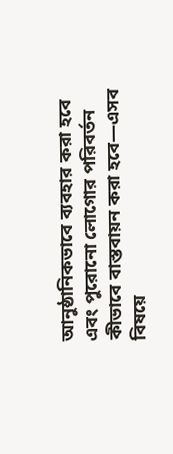আনুষ্ঠানিকভাবে ব্যবহার করা হবে এবং পুরোনো লোগোর পরিবর্তন কীভাবে বাস্তবায়ন করা হবে—এসব বিষয়ে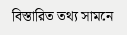বিস্তারিত তথ্য সামনে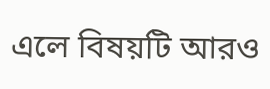এলে বিষয়টি আরও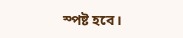স্পষ্ট হবে।